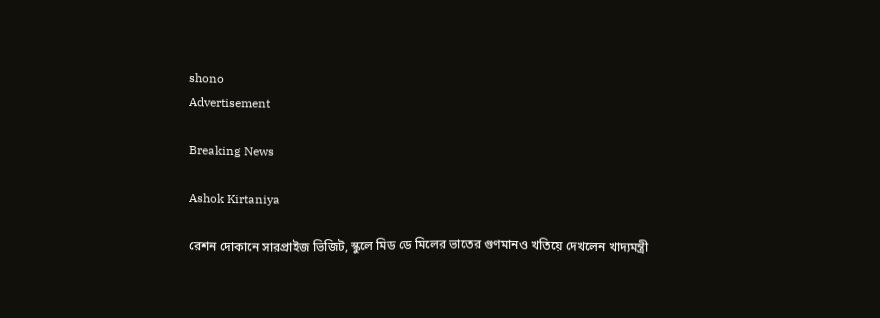shono
Advertisement

Breaking News

Ashok Kirtaniya

রেশন দোকানে সারপ্রাইজ ভিজিট, স্কুলে মিড ডে মিলের ভাতের গুণমানও খতিয়ে দেখলেন খাদ্যমন্ত্রী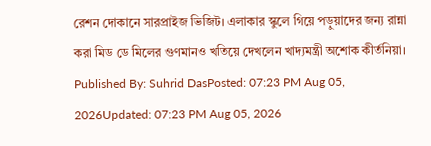রেশন দোকানে সারপ্রাইজ ভিজিট। এলাকার স্কুলে গিয়ে পড়ুয়াদের জন্য রান্না করা মিড ডে মিলের গুণমানও খতিয়ে দেখলেন খাদ্যমন্ত্রী অশোক কীর্তনিয়া।
Published By: Suhrid DasPosted: 07:23 PM Aug 05, 2026Updated: 07:23 PM Aug 05, 2026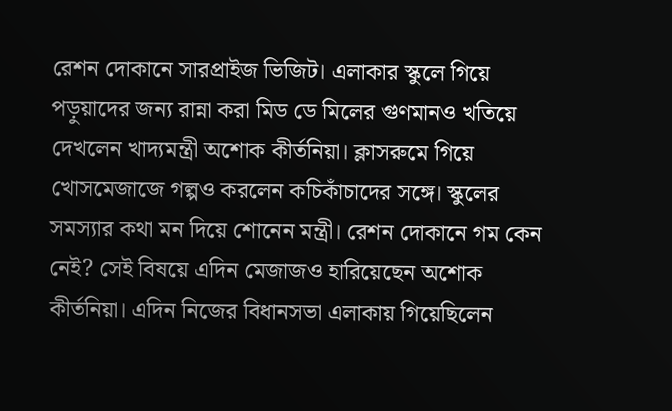রেশন দোকানে সারপ্রাইজ ভিজিট। এলাকার স্কুলে গিয়ে পড়ুয়াদের জন্য রান্না করা মিড ডে মিলের গুণমানও খতিয়ে দেখলেন খাদ্যমন্ত্রী অশোক কীর্তনিয়া। ক্লাসরুমে গিয়ে খোসমেজাজে গল্পও করলেন কচিকাঁচাদের সঙ্গে। স্কুলের সমস্যার কথা মন দিয়ে শোনেন মন্ত্রী। রেশন দোকানে গম কেন নেই? সেই বিষয়ে এদিন মেজাজও হারিয়েছেন অশোক কীর্তনিয়া। এদিন নিজের বিধানসভা এলাকায় গিয়েছিলেন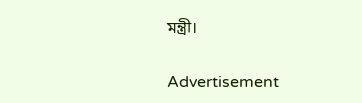মন্ত্রী।

Advertisement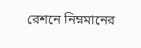রেশনে নিম্নমানের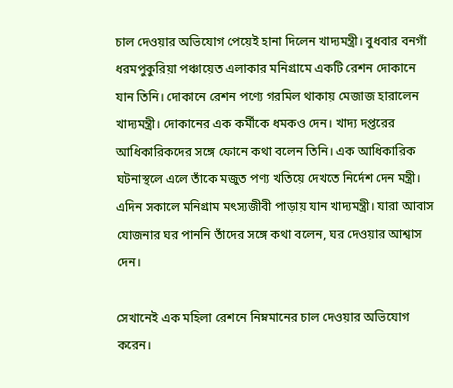চাল দেওয়ার অভিযোগ পেয়েই হানা দিলেন খাদ্যমন্ত্রী। বুধবার বনগাঁ ধরমপুকুরিয়া পঞ্চায়েত এলাকার মনিগ্রামে একটি রেশন দোকানে যান তিনি। দোকানে রেশন পণ্যে গরমিল থাকায় মেজাজ হারালেন খাদ্যমন্ত্রী। দোকানের এক কর্মীকে ধমকও দেন। খাদ্য দপ্তরের আধিকারিকদের সঙ্গে ফোনে কথা বলেন তিনি। এক আধিকারিক ঘটনাস্থলে এলে তাঁকে মজুত পণ্য খতিয়ে দেখতে নির্দেশ দেন মন্ত্রী। এদিন সকালে মনিগ্রাম মৎস্যজীবী পাড়ায় যান খাদ্যমন্ত্রী। যারা আবাস যোজনার ঘর পাননি তাঁদের সঙ্গে কথা বলেন, ঘর দেওয়ার আশ্বাস দেন।

সেখানেই এক মহিলা রেশনে নিম্নমানের চাল দেওয়ার অভিযোগ করেন।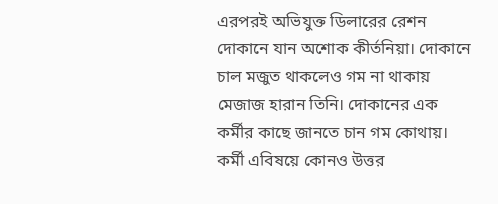এরপরই অভিযুক্ত ডিলারের রেশন দোকানে যান অশোক কীর্তনিয়া। দোকানে চাল মজুত থাকলেও গম না থাকায় মেজাজ হারান তিনি। দোকানের এক কর্মীর কাছে জানতে চান গম কোথায়। কর্মী এবিষয়ে কোনও উত্তর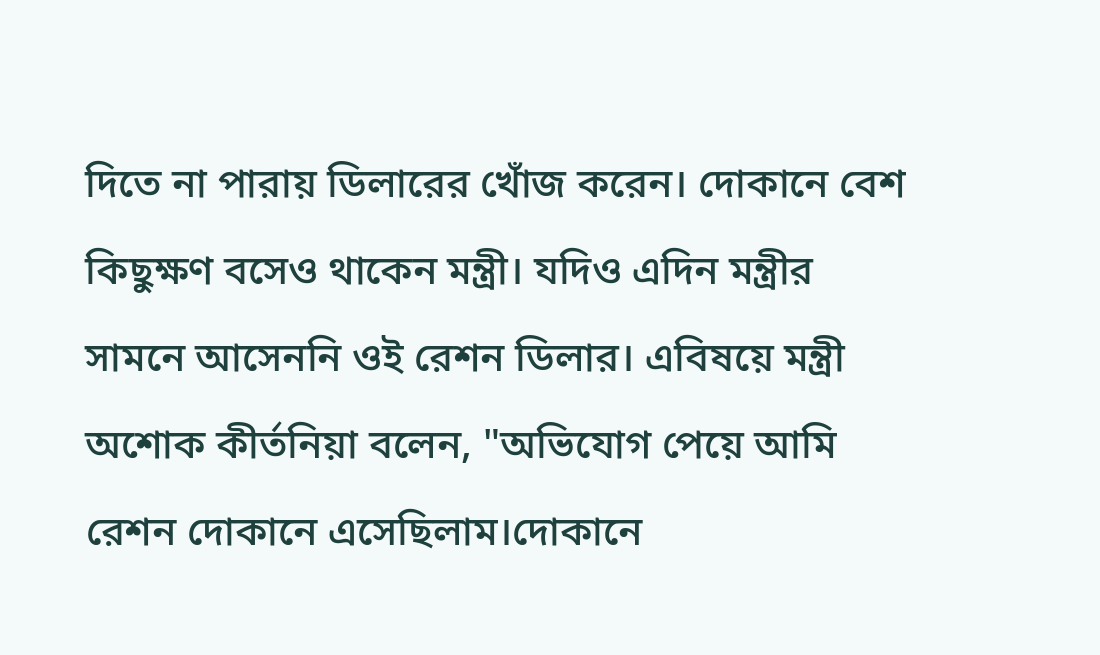দিতে না পারায় ডিলারের খোঁজ করেন। দোকানে বেশ কিছুক্ষণ বসেও থাকেন মন্ত্রী। যদিও এদিন মন্ত্রীর সামনে আসেননি ওই রেশন ডিলার। এবিষয়ে মন্ত্রী অশোক কীর্তনিয়া বলেন, "অভিযোগ পেয়ে আমি রেশন দোকানে এসেছিলাম।দোকানে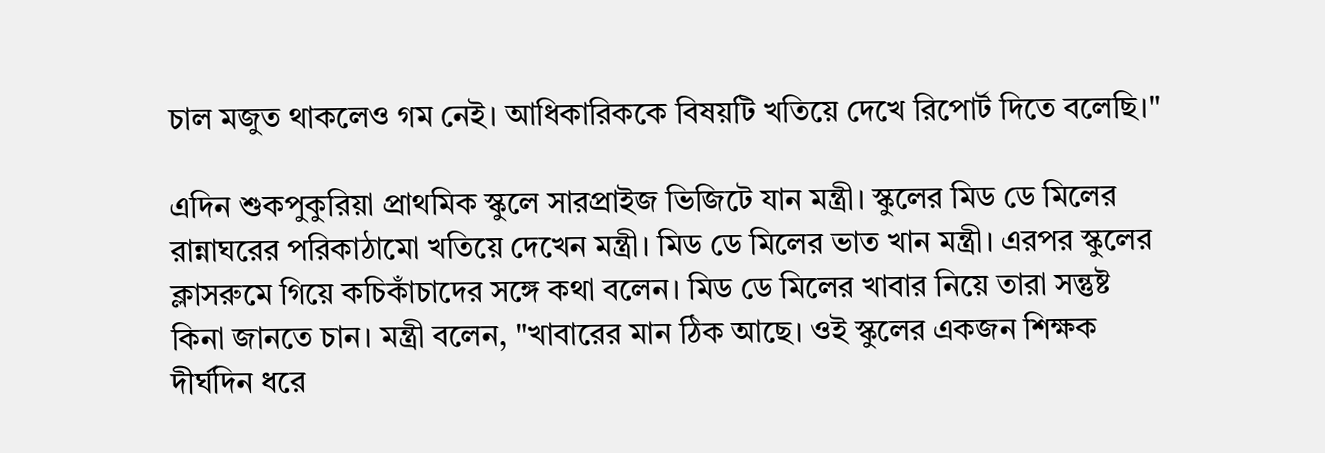চাল মজুত থাকলেও গম নেই। আধিকারিককে বিষয়টি খতিয়ে দেখে রিপোর্ট দিতে বলেছি।"

এদিন শুকপুকুরিয়া প্রাথমিক স্কুলে সারপ্রাইজ ভিজিটে যান মন্ত্রী। স্কুলের মিড ডে মিলের রান্নাঘরের পরিকাঠামো খতিয়ে দেখেন মন্ত্রী। মিড ডে মিলের ভাত খান মন্ত্রী। এরপর স্কুলের ক্লাসরুমে গিয়ে কচিকাঁচাদের সঙ্গে কথা বলেন। মিড ডে মিলের খাবার নিয়ে তারা সন্তুষ্ট কিনা জানতে চান। মন্ত্রী বলেন, "খাবারের মান ঠিক আছে। ওই স্কুলের একজন শিক্ষক দীর্ঘদিন ধরে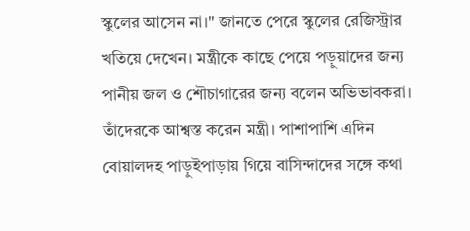স্কুলের আসেন না।" জানতে পেরে স্কুলের রেজিস্ট্রার খতিয়ে দেখেন। মন্ত্রীকে কাছে পেয়ে পড়ুয়াদের জন্য পানীয় জল ও শৌচাগারের জন্য বলেন অভিভাবকরা। তাঁদেরকে আশ্বস্ত করেন মন্ত্রী। পাশাপাশি এদিন বোয়ালদহ পাড়ুইপাড়ায় গিয়ে বাসিন্দাদের সঙ্গে কথা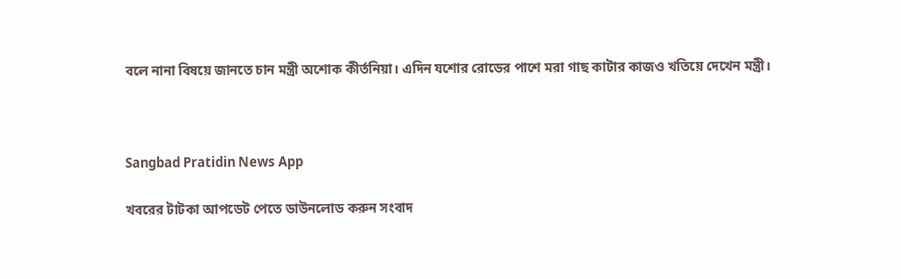বলে নানা বিষয়ে জানতে চান মন্ত্রী অশোক কীর্তনিয়া। এদিন যশোর রোডের পাশে মরা গাছ কাটার কাজও খতিয়ে দেখেন মন্ত্রী।



Sangbad Pratidin News App

খবরের টাটকা আপডেট পেতে ডাউনলোড করুন সংবাদ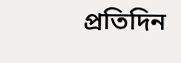প্রতিদিন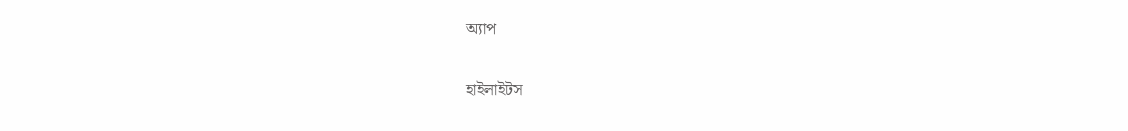অ্যাপ

হাইলাইটস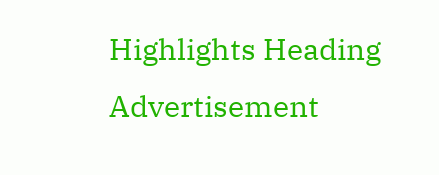Highlights Heading
Advertisement